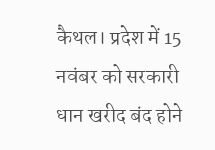कैथल। प्रदेश में 15 नवंबर को सरकारी धान खरीद बंद होने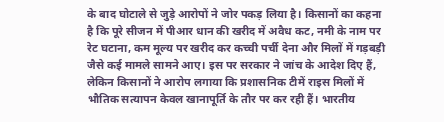के बाद घोटाले से जुड़े आरोपों ने जोर पकड़ लिया है। किसानों का कहना है कि पूरे सीजन में पीआर धान की खरीद में अवैध कट, नमी के नाम पर रेट घटाना, कम मूल्य पर खरीद कर कच्ची पर्ची देना और मिलों में गड़बड़ी जैसे कई मामले सामने आए। इस पर सरकार ने जांच के आदेश दिए हैं, लेकिन किसानों ने आरोप लगाया कि प्रशासनिक टीमें राइस मिलों में भौतिक सत्यापन केवल खानापूर्ति के तौर पर कर रही हैं। भारतीय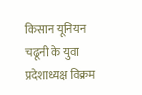किसान यूनियन चढूनी के युवा प्रदेशाध्यक्ष विक्रम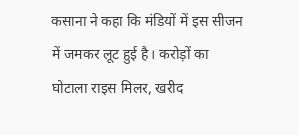कसाना ने कहा कि मंडियों में इस सीजन में जमकर लूट हुई है। करोड़ों का घोटाला राइस मिलर, खरीद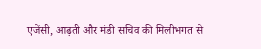एजेंसी, आढ़ती और मंडी सचिव की मिलीभगत से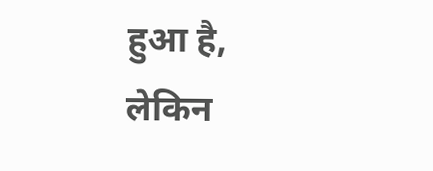हुआ है, लेकिन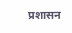प्रशासन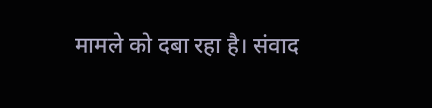मामले को दबा रहा है। संवाद